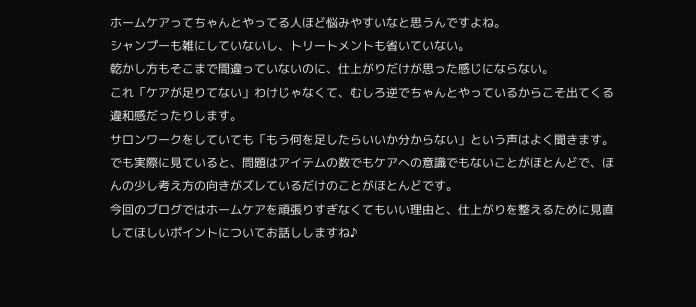ホームケアってちゃんとやってる人ほど悩みやすいなと思うんですよね。
シャンプーも雑にしていないし、トリートメントも省いていない。
乾かし方もそこまで間違っていないのに、仕上がりだけが思った感じにならない。
これ「ケアが足りてない」わけじゃなくて、むしろ逆でちゃんとやっているからこそ出てくる違和感だったりします。
サロンワークをしていても「もう何を足したらいいか分からない」という声はよく聞きます。
でも実際に見ていると、問題はアイテムの数でもケアへの意識でもないことがほとんどで、ほんの少し考え方の向きがズレているだけのことがほとんどです。
今回のブログではホームケアを頑張りすぎなくてもいい理由と、仕上がりを整えるために見直してほしいポイントについてお話ししますね♪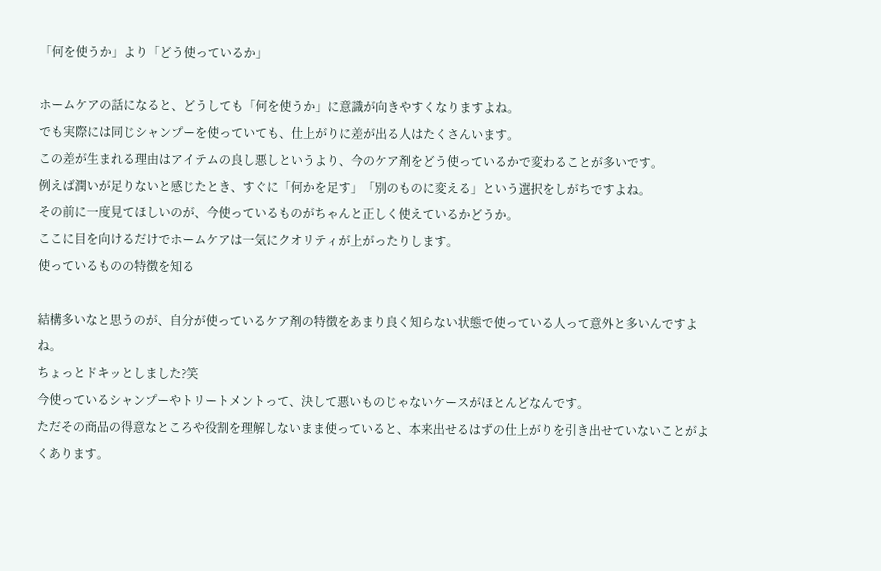「何を使うか」より「どう使っているか」

ホームケアの話になると、どうしても「何を使うか」に意識が向きやすくなりますよね。
でも実際には同じシャンプーを使っていても、仕上がりに差が出る人はたくさんいます。
この差が生まれる理由はアイテムの良し悪しというより、今のケア剤をどう使っているかで変わることが多いです。
例えば潤いが足りないと感じたとき、すぐに「何かを足す」「別のものに変える」という選択をしがちですよね。
その前に一度見てほしいのが、今使っているものがちゃんと正しく使えているかどうか。
ここに目を向けるだけでホームケアは一気にクオリティが上がったりします。
使っているものの特徴を知る

結構多いなと思うのが、自分が使っているケア剤の特徴をあまり良く知らない状態で使っている人って意外と多いんですよね。
ちょっとドキッとしました?笑
今使っているシャンプーやトリートメントって、決して悪いものじゃないケースがほとんどなんです。
ただその商品の得意なところや役割を理解しないまま使っていると、本来出せるはずの仕上がりを引き出せていないことがよくあります。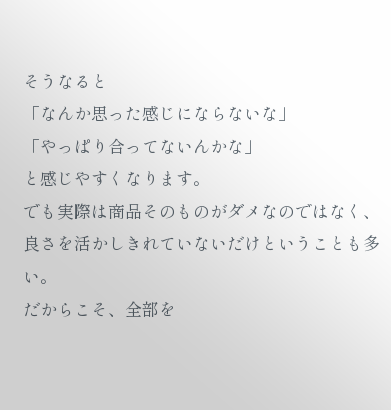そうなると
「なんか思った感じにならないな」
「やっぱり合ってないんかな」
と感じやすくなります。
でも実際は商品そのものがダメなのではなく、良さを活かしきれていないだけということも多い。
だからこそ、全部を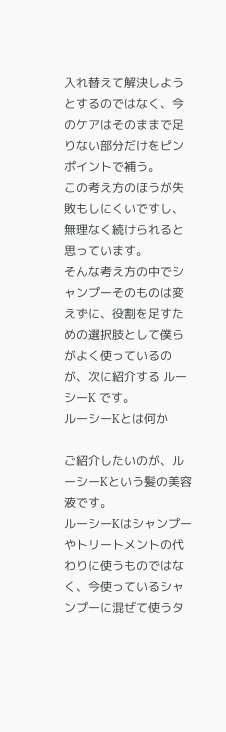入れ替えて解決しようとするのではなく、今のケアはそのままで足りない部分だけをピンポイントで補う。
この考え方のほうが失敗もしにくいですし、無理なく続けられると思っています。
そんな考え方の中でシャンプーそのものは変えずに、役割を足すための選択肢として僕らがよく使っているのが、次に紹介する ルーシーK です。
ルーシーKとは何か

ご紹介したいのが、ルーシーKという髪の美容液です。
ルーシーKはシャンプーやトリートメントの代わりに使うものではなく、今使っているシャンプーに混ぜて使うタ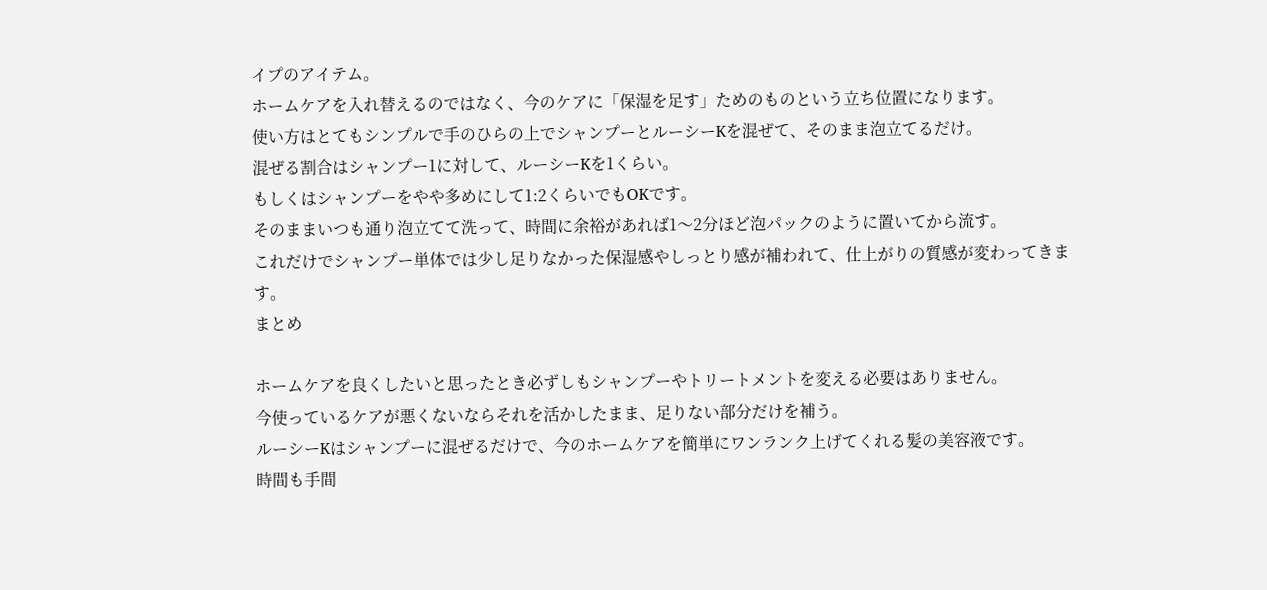イプのアイテム。
ホームケアを入れ替えるのではなく、今のケアに「保湿を足す」ためのものという立ち位置になります。
使い方はとてもシンプルで手のひらの上でシャンプーとルーシーKを混ぜて、そのまま泡立てるだけ。
混ぜる割合はシャンプー1に対して、ルーシーKを1くらい。
もしくはシャンプーをやや多めにして1:2くらいでもOKです。
そのままいつも通り泡立てて洗って、時間に余裕があれば1〜2分ほど泡パックのように置いてから流す。
これだけでシャンプー単体では少し足りなかった保湿感やしっとり感が補われて、仕上がりの質感が変わってきます。
まとめ

ホームケアを良くしたいと思ったとき必ずしもシャンプーやトリートメントを変える必要はありません。
今使っているケアが悪くないならそれを活かしたまま、足りない部分だけを補う。
ルーシーKはシャンプーに混ぜるだけで、今のホームケアを簡単にワンランク上げてくれる髪の美容液です。
時間も手間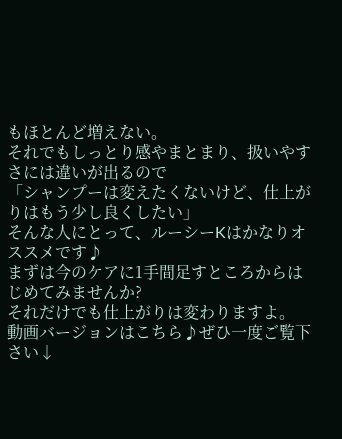もほとんど増えない。
それでもしっとり感やまとまり、扱いやすさには違いが出るので
「シャンプーは変えたくないけど、仕上がりはもう少し良くしたい」
そんな人にとって、ルーシーKはかなりオススメです♪
まずは今のケアに1手間足すところからはじめてみませんか?
それだけでも仕上がりは変わりますよ。
動画バージョンはこちら♪ぜひ一度ご覧下さい↓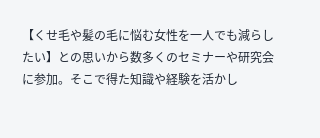【くせ毛や髪の毛に悩む女性を一人でも減らしたい】との思いから数多くのセミナーや研究会に参加。そこで得た知識や経験を活かし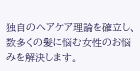独自のヘアケア理論を確立し、数多くの髪に悩む女性のお悩みを解決します。